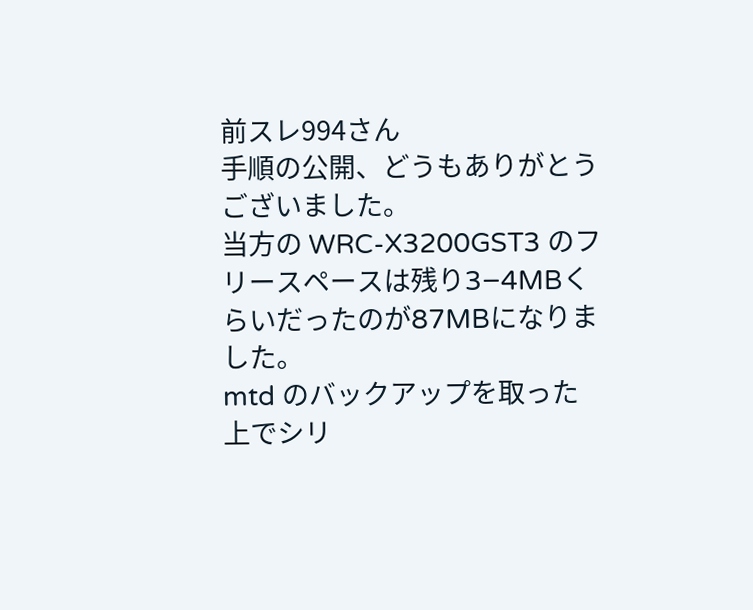前スレ994さん
手順の公開、どうもありがとうございました。
当方の WRC-X3200GST3 のフリースペースは残り3−4MBくらいだったのが87MBになりました。
mtd のバックアップを取った上でシリ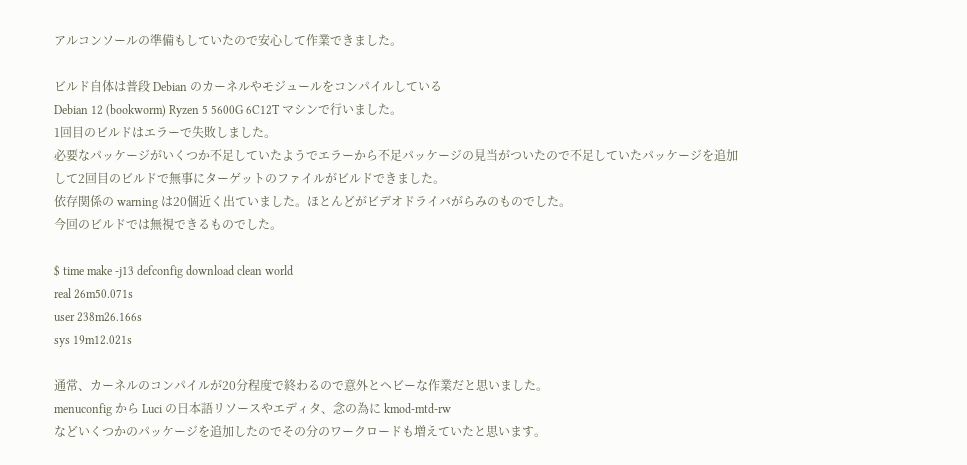アルコンソールの準備もしていたので安心して作業できました。

ビルド自体は普段 Debian のカーネルやモジュールをコンパイルしている
Debian 12 (bookworm) Ryzen 5 5600G 6C12T マシンで行いました。
1回目のビルドはエラーで失敗しました。
必要なパッケージがいくつか不足していたようでエラーから不足パッケージの見当がついたので不足していたパッケージを追加して2回目のビルドで無事にターゲットのファイルがビルドできました。
依存関係の warning は20個近く出ていました。ほとんどがビデオドライバがらみのものでした。
今回のビルドでは無視できるものでした。

$ time make -j13 defconfig download clean world
real 26m50.071s
user 238m26.166s
sys 19m12.021s

通常、カーネルのコンパイルが20分程度で終わるので意外とヘビーな作業だと思いました。
menuconfig から Luci の日本語リソースやエディタ、念の為に kmod-mtd-rw
などいくつかのパッケージを追加したのでその分のワークロードも増えていたと思います。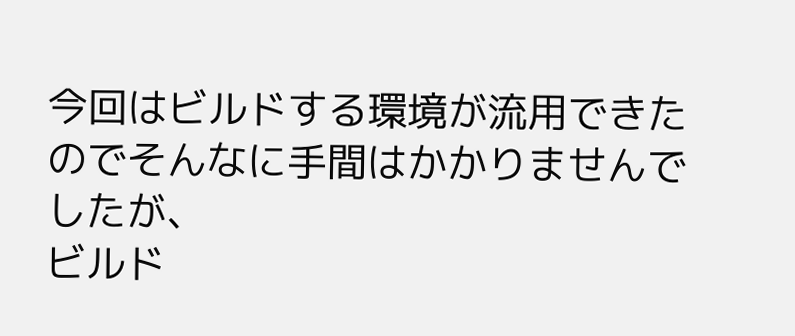今回はビルドする環境が流用できたのでそんなに手間はかかりませんでしたが、
ビルド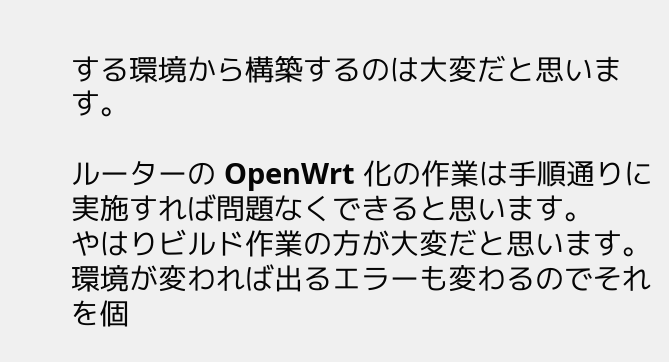する環境から構築するのは大変だと思います。

ルーターの OpenWrt 化の作業は手順通りに実施すれば問題なくできると思います。
やはりビルド作業の方が大変だと思います。
環境が変われば出るエラーも変わるのでそれを個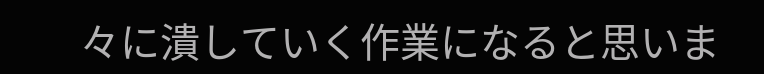々に潰していく作業になると思いま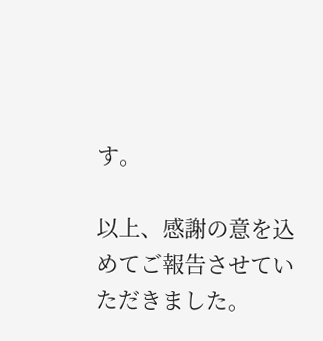す。

以上、感謝の意を込めてご報告させていただきました。